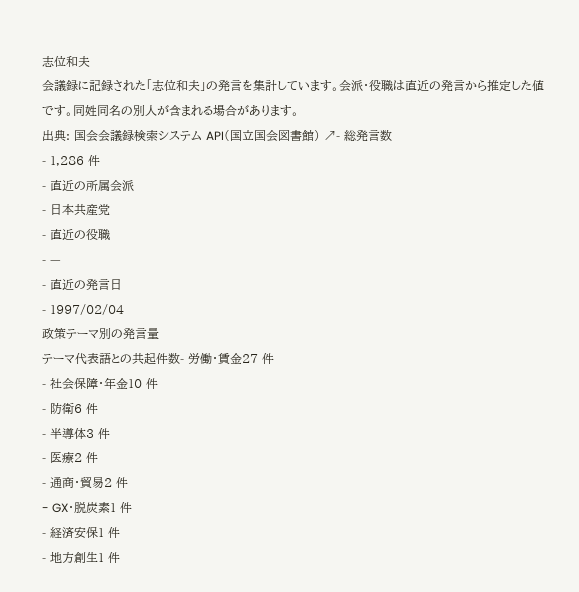志位和夫
会議録に記録された「志位和夫」の発言を集計しています。会派・役職は直近の発言から推定した値です。同姓同名の別人が含まれる場合があります。
出典: 国会会議録検索システム API(国立国会図書館) ↗- 総発言数
- 1,286 件
- 直近の所属会派
- 日本共産党
- 直近の役職
- —
- 直近の発言日
- 1997/02/04
政策テーマ別の発言量
テーマ代表語との共起件数- 労働・賃金27 件
- 社会保障・年金10 件
- 防衛6 件
- 半導体3 件
- 医療2 件
- 通商・貿易2 件
- GX・脱炭素1 件
- 経済安保1 件
- 地方創生1 件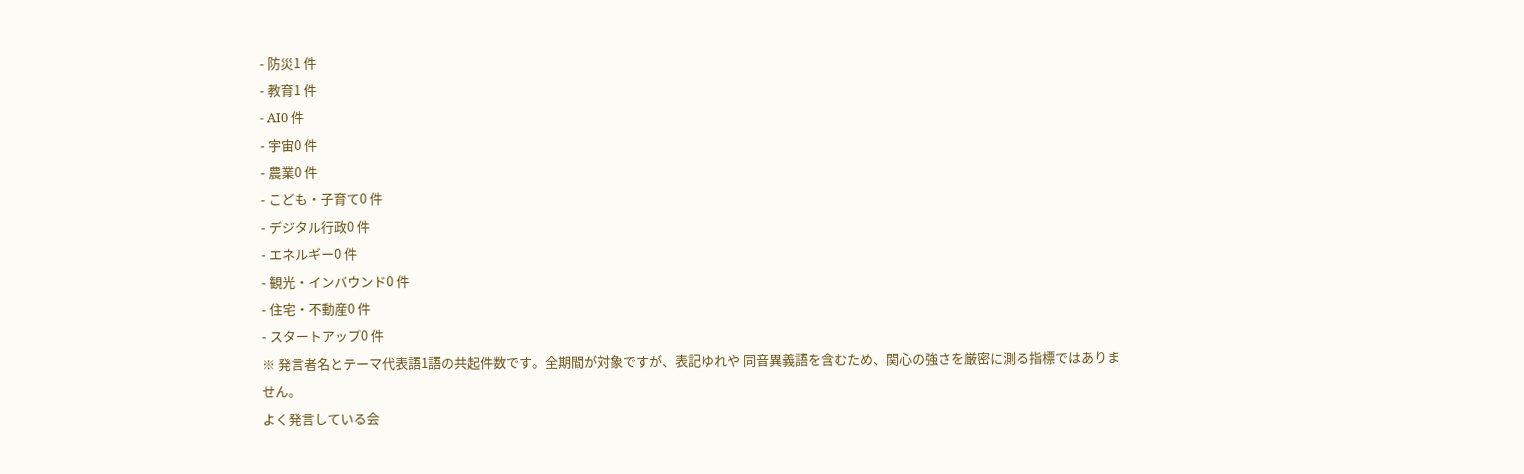- 防災1 件
- 教育1 件
- AI0 件
- 宇宙0 件
- 農業0 件
- こども・子育て0 件
- デジタル行政0 件
- エネルギー0 件
- 観光・インバウンド0 件
- 住宅・不動産0 件
- スタートアップ0 件
※ 発言者名とテーマ代表語1語の共起件数です。全期間が対象ですが、表記ゆれや 同音異義語を含むため、関心の強さを厳密に測る指標ではありません。
よく発言している会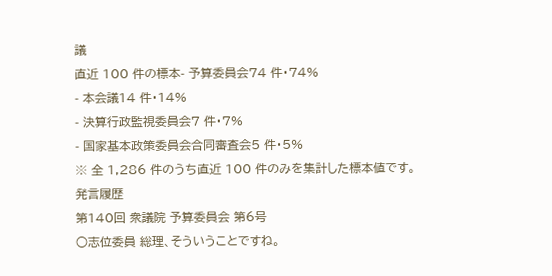議
直近 100 件の標本- 予算委員会74 件・74%
- 本会議14 件・14%
- 決算行政監視委員会7 件・7%
- 国家基本政策委員会合同審査会5 件・5%
※ 全 1,286 件のうち直近 100 件のみを集計した標本値です。
発言履歴
第140回 衆議院 予算委員会 第6号
○志位委員 総理、そういうことですね。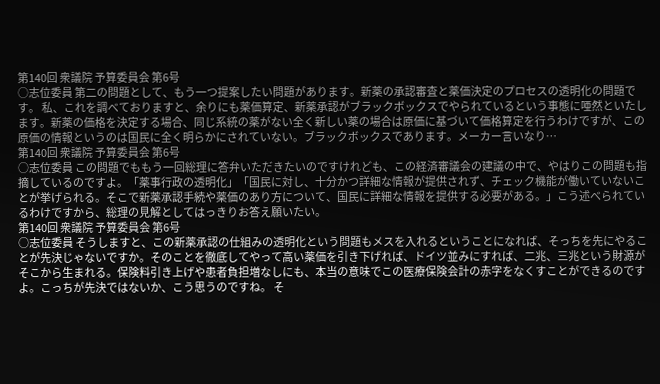第140回 衆議院 予算委員会 第6号
○志位委員 第二の問題として、もう一つ提案したい問題があります。新薬の承認審査と薬価決定のプロセスの透明化の問題です。 私、これを調べておりますと、余りにも薬価算定、新薬承認がブラックボックスでやられているという事態に唖然といたします。新薬の価格を決定する場合、同じ系統の薬がない全く新しい薬の場合は原価に基づいて価格算定を行うわけですが、この原価の情報というのは国民に全く明らかにされていない。ブラックボックスであります。メーカー言いなり…
第140回 衆議院 予算委員会 第6号
○志位委員 この問題でももう一回総理に答弁いただきたいのですけれども、この経済審議会の建議の中で、やはりこの問題も指摘しているのですよ。「薬事行政の透明化」「国民に対し、十分かつ詳細な情報が提供されず、チェック機能が働いていないことが挙げられる。そこで新薬承認手続や薬価のあり方について、国民に詳細な情報を提供する必要がある。」こう述べられているわけですから、総理の見解としてはっきりお答え願いたい。
第140回 衆議院 予算委員会 第6号
○志位委員 そうしますと、この新薬承認の仕組みの透明化という問題もメスを入れるということになれば、そっちを先にやることが先決じゃないですか。そのことを徹底してやって高い薬価を引き下げれば、ドイツ並みにすれば、二兆、三兆という財源がそこから生まれる。保険料引き上げや患者負担増なしにも、本当の意味でこの医療保険会計の赤字をなくすことができるのですよ。こっちが先決ではないか、こう思うのですね。 そ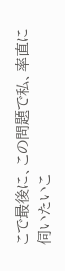こで最後に、この問題で私、率直に伺いたいこ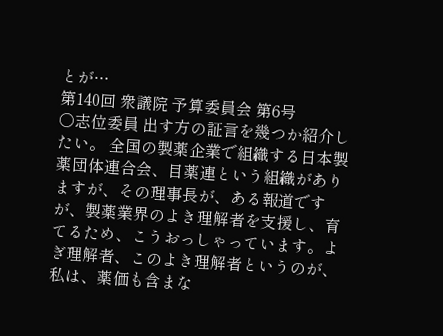とが…
第140回 衆議院 予算委員会 第6号
○志位委員 出す方の証言を幾つか紹介したい。 全国の製薬企業で組織する日本製薬団体連合会、目薬連という組織がありますが、その理事長が、ある報道ですが、製薬業界のよき理解者を支援し、育てるため、こうおっしゃっています。よぎ理解者、このよき理解者というのが、私は、薬価も含まな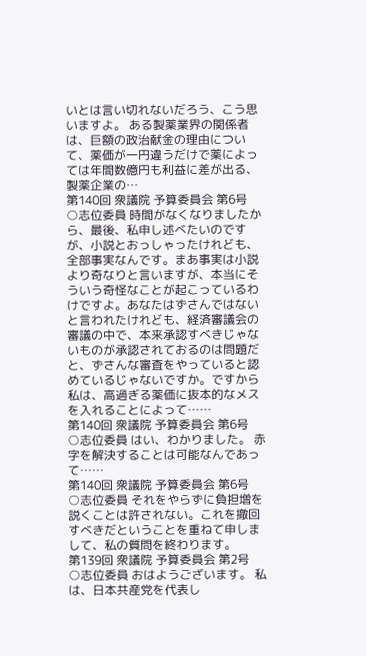いとは言い切れないだろう、こう思いますよ。 ある製薬業界の関係者は、巨額の政治献金の理由について、薬価が一円違うだけで薬によっては年間数億円も利益に差が出る、製薬企業の…
第140回 衆議院 予算委員会 第6号
○志位委員 時間がなくなりましたから、最後、私申し述べたいのですが、小説とおっしゃったけれども、全部事実なんです。まあ事実は小説より奇なりと言いますが、本当にそういう奇怪なことが起こっているわけですよ。あなたはずさんではないと言われたけれども、経済審議会の審議の中で、本来承認すべきじゃないものが承認されておるのは問題だと、ずさんな審査をやっていると認めているじゃないですか。ですから私は、高過ぎる薬価に抜本的なメスを入れることによって……
第140回 衆議院 予算委員会 第6号
○志位委員 はい、わかりました。 赤字を解決することは可能なんであって……
第140回 衆議院 予算委員会 第6号
○志位委員 それをやらずに負担増を説くことは許されない。これを撤回すべきだということを重ねて申しまして、私の質問を終わります。
第139回 衆議院 予算委員会 第2号
○志位委員 おはようございます。 私は、日本共産党を代表し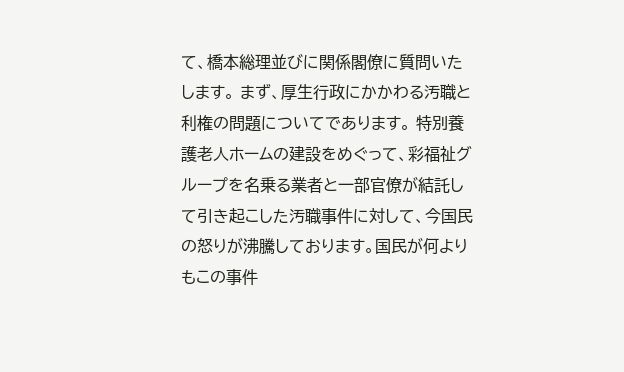て、橋本総理並びに関係閣僚に質問いたします。 まず、厚生行政にかかわる汚職と利権の問題についてであります。 特別養護老人ホームの建設をめぐって、彩福祉グループを名乗る業者と一部官僚が結託して引き起こした汚職事件に対して、今国民の怒りが沸騰しております。国民が何よりもこの事件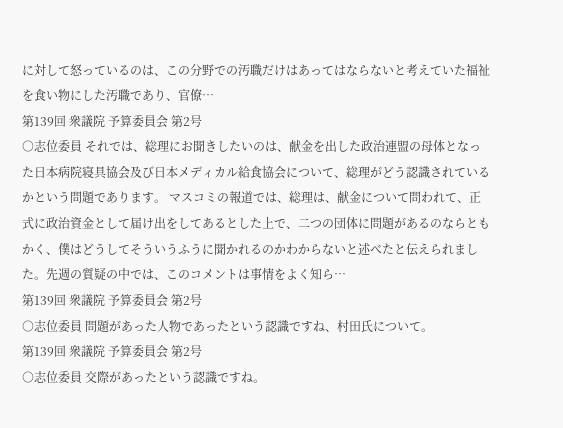に対して怒っているのは、この分野での汚職だけはあってはならないと考えていた福祉を食い物にした汚職であり、官僚…
第139回 衆議院 予算委員会 第2号
○志位委員 それでは、総理にお聞きしたいのは、献金を出した政治連盟の母体となった日本病院寝具協会及び日本メディカル給食協会について、総理がどう認識されているかという問題であります。 マスコミの報道では、総理は、献金について問われて、正式に政治資金として届け出をしてあるとした上で、二つの団体に問題があるのならともかく、僕はどうしてそういうふうに聞かれるのかわからないと述べたと伝えられました。先週の質疑の中では、このコメントは事情をよく知ら…
第139回 衆議院 予算委員会 第2号
○志位委員 問題があった人物であったという認識ですね、村田氏について。
第139回 衆議院 予算委員会 第2号
○志位委員 交際があったという認識ですね。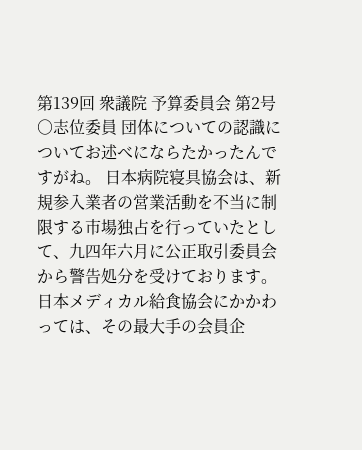第139回 衆議院 予算委員会 第2号
○志位委員 団体についての認識についてお述べにならたかったんですがね。 日本病院寝具協会は、新規参入業者の営業活動を不当に制限する市場独占を行っていたとして、九四年六月に公正取引委員会から警告処分を受けております。日本メディカル給食協会にかかわっては、その最大手の会員企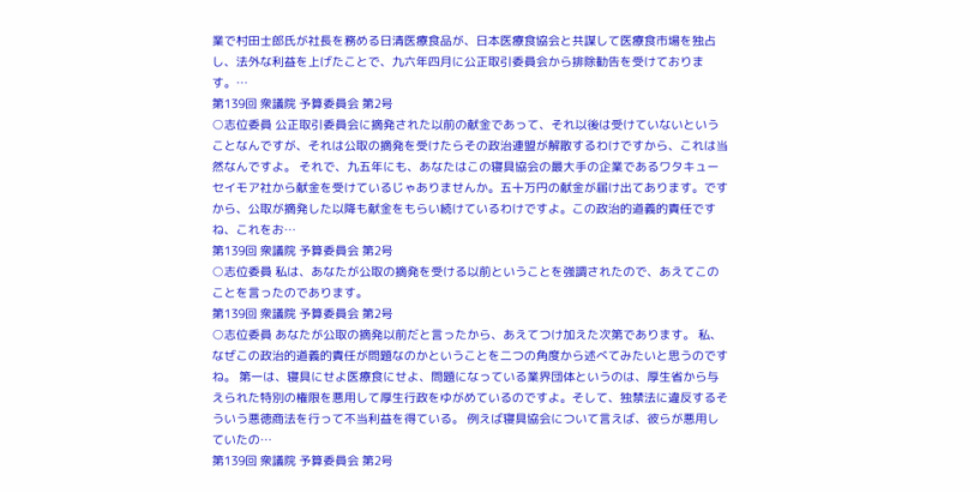業で村田士郎氏が社長を務める日清医療食品が、日本医療食協会と共謀して医療食市場を独占し、法外な利益を上げたことで、九六年四月に公正取引委員会から排除勧告を受けております。…
第139回 衆議院 予算委員会 第2号
○志位委員 公正取引委員会に摘発された以前の献金であって、それ以後は受けていないということなんですが、それは公取の摘発を受けたらその政治連盟が解散するわけですから、これは当然なんですよ。 それで、九五年にも、あなたはこの寝具協会の最大手の企業であるワタキューセイモア社から献金を受けているじゃありませんか。五十万円の献金が届け出てあります。ですから、公取が摘発した以降も献金をもらい続けているわけですよ。この政治的道義的責任ですね、これをお…
第139回 衆議院 予算委員会 第2号
○志位委員 私は、あなたが公取の摘発を受ける以前ということを強調されたので、あえてこのことを言ったのであります。
第139回 衆議院 予算委員会 第2号
○志位委員 あなたが公取の摘発以前だと言ったから、あえてつけ加えた次第であります。 私、なぜこの政治的道義的責任が問題なのかということを二つの角度から述べてみたいと思うのですね。 第一は、寝具にせよ医療食にせよ、問題になっている業界団体というのは、厚生省から与えられた特別の権限を悪用して厚生行政をゆがめているのですよ。そして、独禁法に違反するそういう悪徳商法を行って不当利益を得ている。 例えば寝具協会について言えば、彼らが悪用していたの…
第139回 衆議院 予算委員会 第2号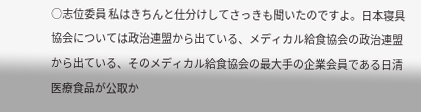○志位委員 私はきちんと仕分けしてさっきも聞いたのですよ。日本寝具協会については政治連盟から出ている、メディカル給食協会の政治連盟から出ている、そのメディカル給食協会の最大手の企業会員である日清医療食品が公取か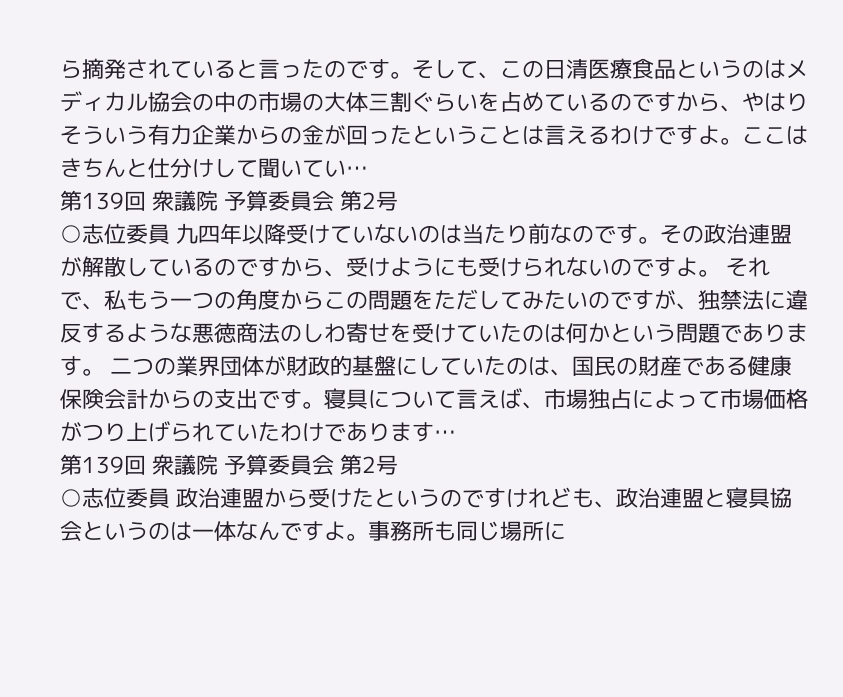ら摘発されていると言ったのです。そして、この日清医療食品というのはメディカル協会の中の市場の大体三割ぐらいを占めているのですから、やはりそういう有力企業からの金が回ったということは言えるわけですよ。ここはきちんと仕分けして聞いてい…
第139回 衆議院 予算委員会 第2号
○志位委員 九四年以降受けていないのは当たり前なのです。その政治連盟が解散しているのですから、受けようにも受けられないのですよ。 それで、私もう一つの角度からこの問題をただしてみたいのですが、独禁法に違反するような悪徳商法のしわ寄せを受けていたのは何かという問題であります。 二つの業界団体が財政的基盤にしていたのは、国民の財産である健康保険会計からの支出です。寝具について言えば、市場独占によって市場価格がつり上げられていたわけであります…
第139回 衆議院 予算委員会 第2号
○志位委員 政治連盟から受けたというのですけれども、政治連盟と寝具協会というのは一体なんですよ。事務所も同じ場所に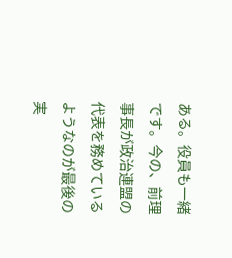ある。役員も一緒です。今の、前理事長が政治連盟の代表を務めているようなのが最後の実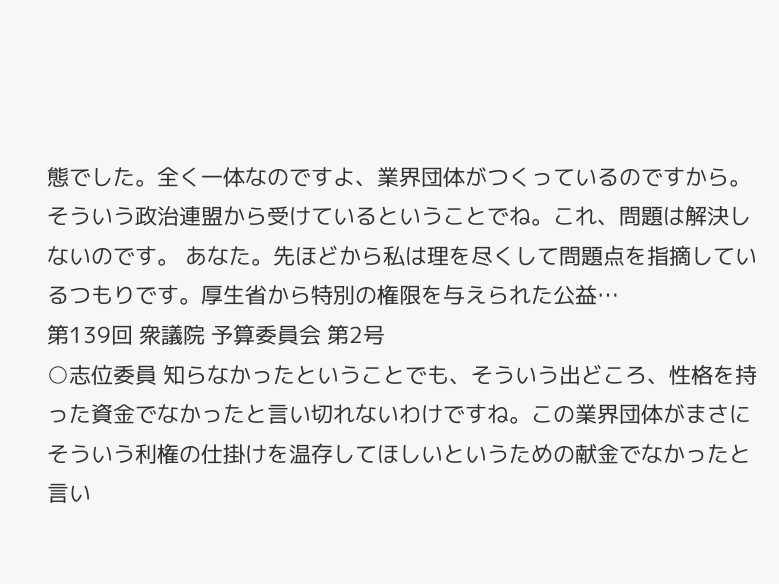態でした。全く一体なのですよ、業界団体がつくっているのですから。そういう政治連盟から受けているということでね。これ、問題は解決しないのです。 あなた。先ほどから私は理を尽くして問題点を指摘しているつもりです。厚生省から特別の権限を与えられた公益…
第139回 衆議院 予算委員会 第2号
○志位委員 知らなかったということでも、そういう出どころ、性格を持った資金でなかったと言い切れないわけですね。この業界団体がまさにそういう利権の仕掛けを温存してほしいというための献金でなかったと言い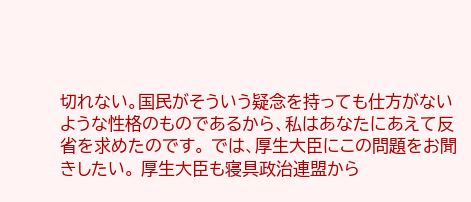切れない。国民がそういう疑念を持っても仕方がないような性格のものであるから、私はあなたにあえて反省を求めたのです。 では、厚生大臣にこの問題をお聞きしたい。 厚生大臣も寝具政治連盟から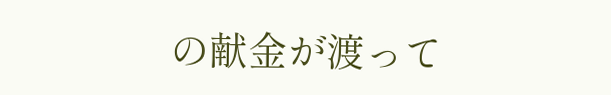の献金が渡って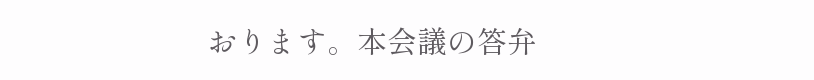おります。本会議の答弁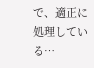で、適正に処理している…